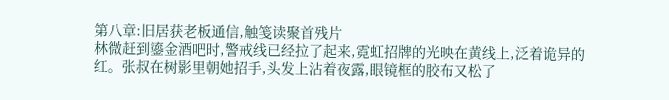第八章:旧居获老板通信,触笺读聚首残片
林微赶到鎏金酒吧时,警戒线已经拉了起来,霓虹招牌的光映在黄线上,泛着诡异的红。张叔在树影里朝她招手,头发上沾着夜露,眼镜框的胶布又松了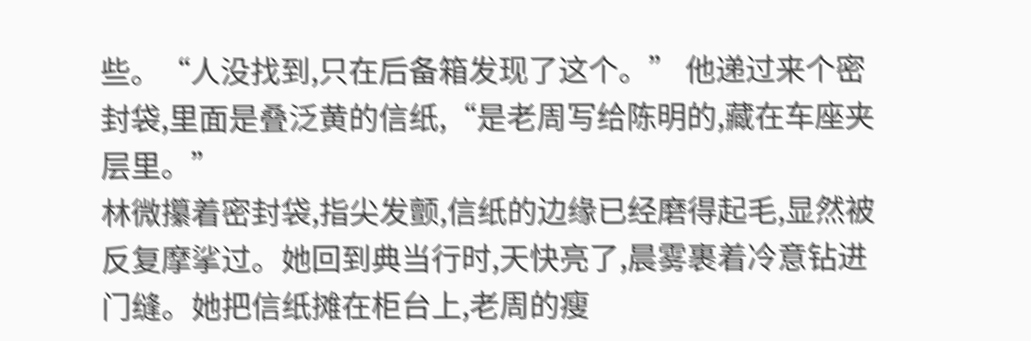些。“人没找到,只在后备箱发现了这个。” 他递过来个密封袋,里面是叠泛黄的信纸,“是老周写给陈明的,藏在车座夹层里。”
林微攥着密封袋,指尖发颤,信纸的边缘已经磨得起毛,显然被反复摩挲过。她回到典当行时,天快亮了,晨雾裹着冷意钻进门缝。她把信纸摊在柜台上,老周的瘦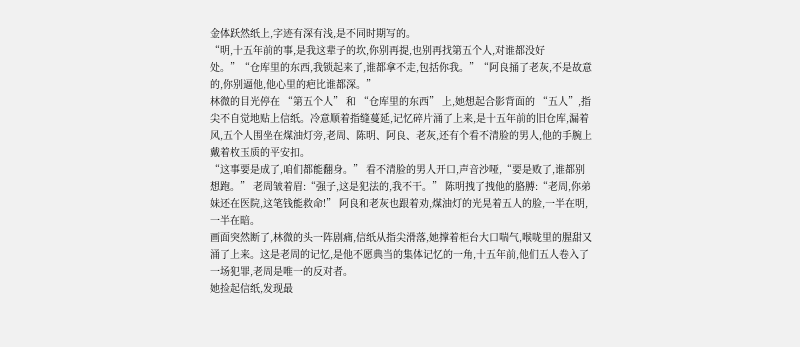金体跃然纸上,字迹有深有浅,是不同时期写的。
“明,十五年前的事,是我这辈子的坎,你别再提,也别再找第五个人,对谁都没好处。”“仓库里的东西,我锁起来了,谁都拿不走,包括你我。”“阿良捅了老灰,不是故意的,你别逼他,他心里的疤比谁都深。”
林微的目光停在 “第五个人” 和 “仓库里的东西” 上,她想起合影背面的 “五人”,指尖不自觉地贴上信纸。冷意顺着指缝蔓延,记忆碎片涌了上来,是十五年前的旧仓库,漏着风,五个人围坐在煤油灯旁,老周、陈明、阿良、老灰,还有个看不清脸的男人,他的手腕上戴着枚玉质的平安扣。
“这事要是成了,咱们都能翻身。” 看不清脸的男人开口,声音沙哑,“要是败了,谁都别想跑。” 老周皱着眉:“强子,这是犯法的,我不干。” 陈明拽了拽他的胳膊:“老周,你弟妹还在医院,这笔钱能救命!” 阿良和老灰也跟着劝,煤油灯的光晃着五人的脸,一半在明,一半在暗。
画面突然断了,林微的头一阵剧痛,信纸从指尖滑落,她撑着柜台大口喘气,喉咙里的腥甜又涌了上来。这是老周的记忆,是他不愿典当的集体记忆的一角,十五年前,他们五人卷入了一场犯罪,老周是唯一的反对者。
她捡起信纸,发现最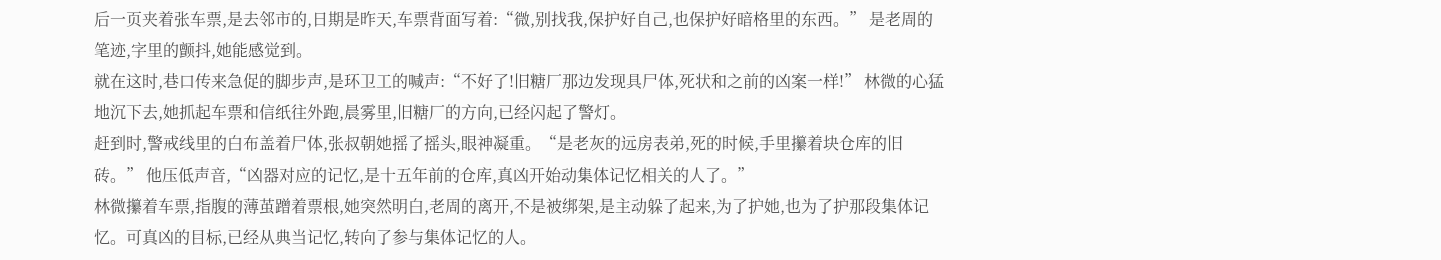后一页夹着张车票,是去邻市的,日期是昨天,车票背面写着:“微,别找我,保护好自己,也保护好暗格里的东西。” 是老周的笔迹,字里的颤抖,她能感觉到。
就在这时,巷口传来急促的脚步声,是环卫工的喊声:“不好了!旧糖厂那边发现具尸体,死状和之前的凶案一样!” 林微的心猛地沉下去,她抓起车票和信纸往外跑,晨雾里,旧糖厂的方向,已经闪起了警灯。
赶到时,警戒线里的白布盖着尸体,张叔朝她摇了摇头,眼神凝重。“是老灰的远房表弟,死的时候,手里攥着块仓库的旧砖。” 他压低声音,“凶器对应的记忆,是十五年前的仓库,真凶开始动集体记忆相关的人了。”
林微攥着车票,指腹的薄茧蹭着票根,她突然明白,老周的离开,不是被绑架,是主动躲了起来,为了护她,也为了护那段集体记忆。可真凶的目标,已经从典当记忆,转向了参与集体记忆的人。